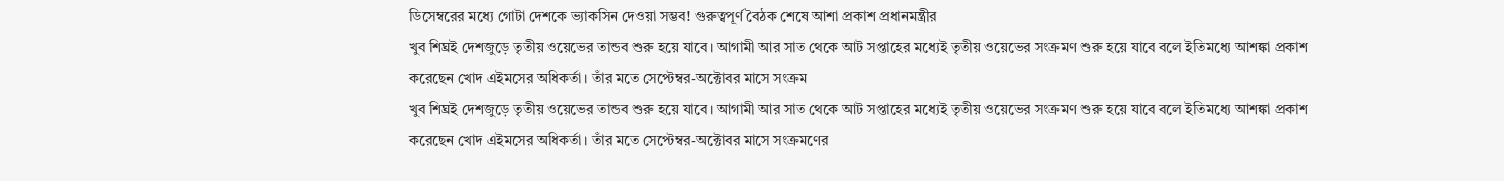ডিসেম্বরের মধ্যে গোটা দেশকে ভ্যাকসিন দেওয়া সম্ভব! গুরুত্বপূর্ণ বৈঠক শেষে আশা প্রকাশ প্রধানমন্ত্রীর
খুব শিঘ্রই দেশজুড়ে তৃতীয় ওয়েভের তান্ডব শুরু হয়ে যাবে। আগামী আর সাত থেকে আট সপ্তাহের মধ্যেই তৃতীয় ওয়েভের সংক্রমণ শুরু হয়ে যাবে বলে ইতিমধ্যে আশঙ্কা প্রকাশ করেছেন খোদ এইমসের অধিকর্তা। তাঁর মতে সেপ্টেম্বর-অক্টোবর মাসে সংক্রম
খুব শিঘ্রই দেশজুড়ে তৃতীয় ওয়েভের তান্ডব শুরু হয়ে যাবে। আগামী আর সাত থেকে আট সপ্তাহের মধ্যেই তৃতীয় ওয়েভের সংক্রমণ শুরু হয়ে যাবে বলে ইতিমধ্যে আশঙ্কা প্রকাশ করেছেন খোদ এইমসের অধিকর্তা। তাঁর মতে সেপ্টেম্বর-অক্টোবর মাসে সংক্রমণের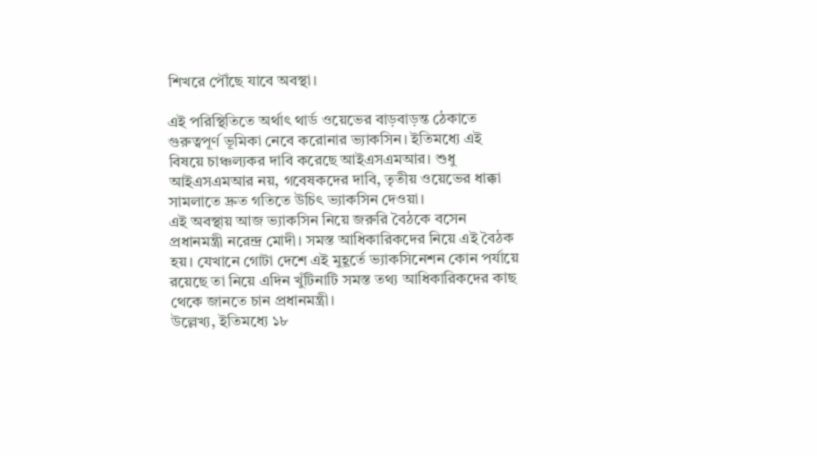শিখরে পৌঁছে যাবে অবস্থা।

এই পরিস্থিতিতে অর্থাৎ থার্ড ওয়েভের বাড়বাড়ন্ত ঠেকাতে গুরুত্বপূর্ণ ভূমিকা নেবে করোনার ভ্যাকসিন। ইতিমধ্যে এই বিষয়ে চাঞ্চল্যকর দাবি করেছে আইএসএমআর। শুধু আইএসএমআর নয়, গবেষকদের দাবি, তৃতীয় ওয়েভের ধাক্কা সামলাতে দ্রুত গতিতে উচিৎ ভ্যাকসিন দেওয়া।
এই অবস্থায় আজ ভ্যাকসিন নিয়ে জরুরি বৈঠকে বসেন প্রধানমন্ত্রী নরেন্দ্র মোদী। সমস্ত আধিকারিকদের নিয়ে এই বৈঠক হয়। যেখানে গোটা দেশে এই মুহূর্তে ভ্যাকসিনেশন কোন পর্যায়ে রয়েছে তা নিয়ে এদিন খুঁটিনাটি সমস্ত তথ্য আধিকারিকদের কাছ থেকে জানতে চান প্রধানমন্ত্রী।
উল্লেখ্য, ইতিমধ্যে ১৮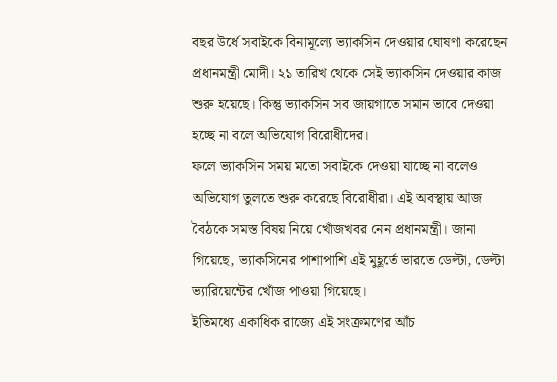বছর উর্ধে সবাইকে বিনামূল্যে ভ্যাকসিন দেওয়ার ঘোষণা করেছেন প্রধানমন্ত্রী মোদী। ২১ তারিখ থেকে সেই ভ্যাকসিন দেওয়ার কাজ শুরু হয়েছে। কিন্তু ভ্যাকসিন সব জায়গাতে সমান ভাবে দেওয়া হচ্ছে না বলে অভিযোগ বিরোধীদের।
ফলে ভ্যাকসিন সময় মতো সবাইকে দেওয়া যাচ্ছে না বলেও অভিযোগ তুলতে শুরু করেছে বিরোধীরা। এই অবস্থায় আজ বৈঠকে সমস্ত বিষয় নিয়ে খোঁজখবর নেন প্রধানমন্ত্রী। জানা গিয়েছে, ভ্যাকসিনের পাশাপাশি এই মুহূর্তে ভারতে ডেল্টা, ডেল্টা ভ্যারিয়েন্টের খোঁজ পাওয়া গিয়েছে।
ইতিমধ্যে একাধিক রাজ্যে এই সংক্রমণের আঁচ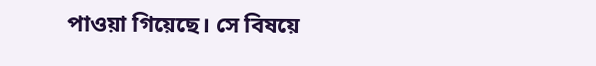পাওয়া গিয়েছে। সে বিষয়ে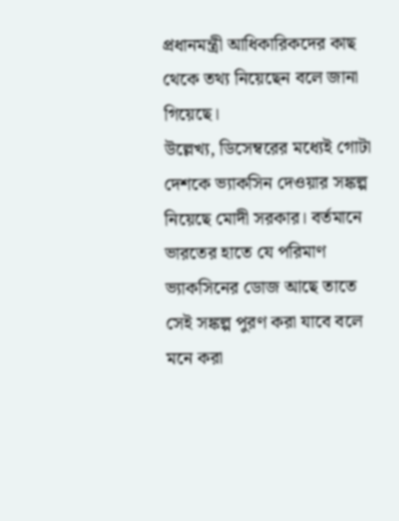প্রধানমন্ত্রী আধিকারিকদের কাছ থেকে তথ্য নিয়েছেন বলে জানা গিয়েছে।
উল্লেখ্য, ডিসেম্বরের মধ্যেই গোটা দেশকে ভ্যাকসিন দেওয়ার সঙ্কল্প নিয়েছে মোদী সরকার। বর্তমানে ভারতের হাতে যে পরিমাণ ভ্যাকসিনের ডোজ আছে তাতে সেই সঙ্কল্প পুরণ করা যাবে বলে মনে করা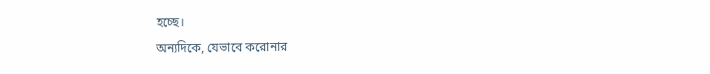হচ্ছে।
অন্যদিকে, যেভাবে করোনার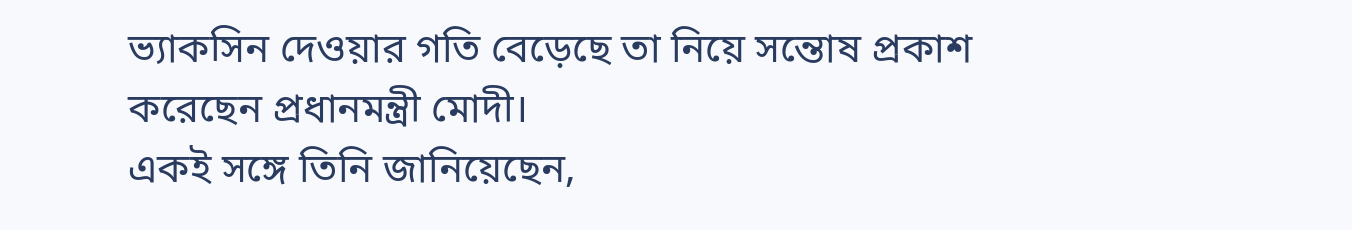ভ্যাকসিন দেওয়ার গতি বেড়েছে তা নিয়ে সন্তোষ প্রকাশ করেছেন প্রধানমন্ত্রী মোদী।
একই সঙ্গে তিনি জানিয়েছেন,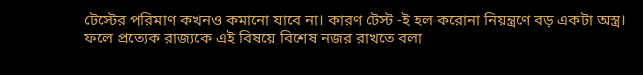টেস্টের পরিমাণ কখনও কমানো যাবে না। কারণ টেস্ট -ই হল করোনা নিয়ন্ত্রণে বড় একটা অস্ত্র। ফলে প্রত্যেক রাজ্যকে এই বিষয়ে বিশেষ নজর রাখতে বলা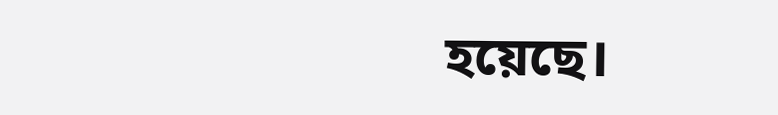হয়েছে।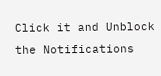Click it and Unblock the Notifications